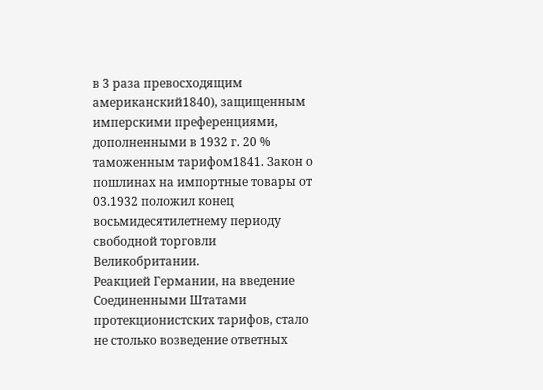в 3 раза превосходящим американский1840), защищенным имперскими преференциями, дополненными в 1932 г. 20 % таможенным тарифом1841. Закон о пошлинах на импортные товары от 03.1932 положил конец восьмидесятилетнему периоду свободной торговли Великобритании.
Реакцией Германии, на введение Соединенными Штатами протекционистских тарифов, стало не столько возведение ответных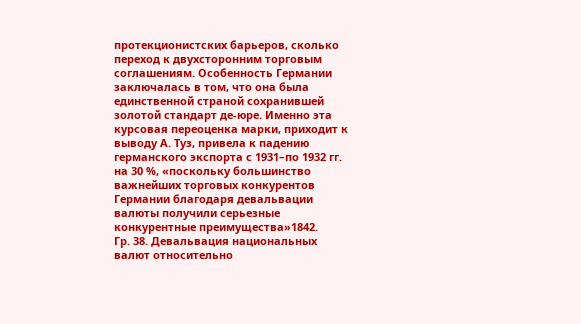протекционистских барьеров, сколько переход к двухсторонним торговым соглашениям. Особенность Германии заключалась в том, что она была единственной страной сохранившей золотой стандарт де-юре. Именно эта курсовая переоценка марки, приходит к выводу А. Туз, привела к падению германского экспорта с 1931–по 1932 гг. на 30 %, «поскольку большинство важнейших торговых конкурентов Германии благодаря девальвации валюты получили серьезные конкурентные преимущества»1842.
Гр. 38. Девальвация национальных валют относительно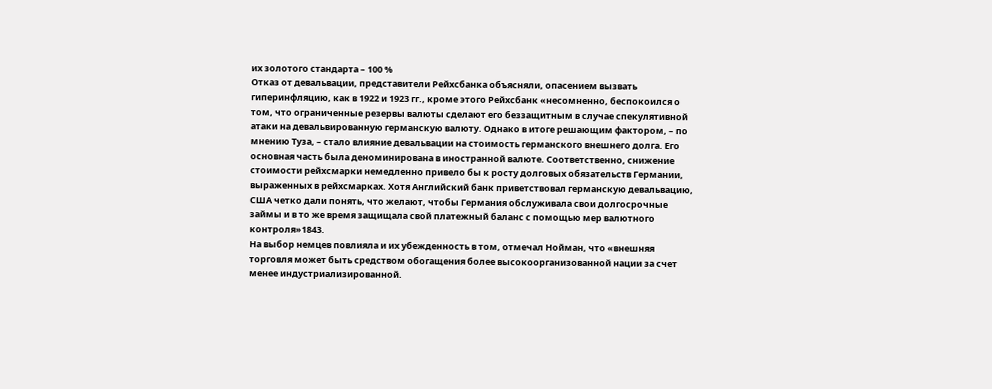их золотого стандарта – 100 %
Отказ от девальвации, представители Рейхсбанка объясняли, опасением вызвать гиперинфляцию, как в 1922 и 1923 гг., кроме этого Рейхсбанк «несомненно, беспокоился о том, что ограниченные резервы валюты сделают его беззащитным в случае спекулятивной атаки на девальвированную германскую валюту. Однако в итоге решающим фактором, – по мнению Туза, – стало влияние девальвации на стоимость германского внешнего долга. Его основная часть была деноминирована в иностранной валюте. Соответственно, снижение стоимости рейхсмарки немедленно привело бы к росту долговых обязательств Германии, выраженных в рейхсмарках. Хотя Английский банк приветствовал германскую девальвацию, США четко дали понять, что желают, чтобы Германия обслуживала свои долгосрочные займы и в то же время защищала свой платежный баланс с помощью мер валютного контроля»1843.
На выбор немцев повлияла и их убежденность в том, отмечал Нойман, что «внешняя торговля может быть средством обогащения более высокоорганизованной нации за счет менее индустриализированной.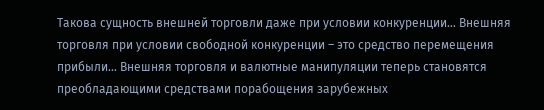Такова сущность внешней торговли даже при условии конкуренции… Внешняя торговля при условии свободной конкуренции – это средство перемещения прибыли… Внешняя торговля и валютные манипуляции теперь становятся преобладающими средствами порабощения зарубежных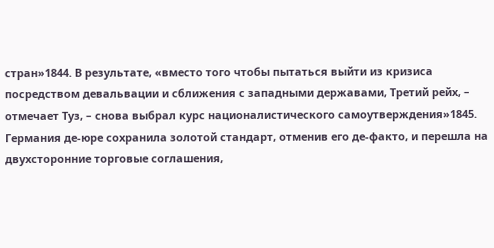стран»1844. В результате, «вместо того чтобы пытаться выйти из кризиса посредством девальвации и сближения с западными державами, Третий рейх, – отмечает Туз, – снова выбрал курс националистического самоутверждения»1845.
Германия де-юре сохранила золотой стандарт, отменив его де-факто, и перешла на двухсторонние торговые соглашения,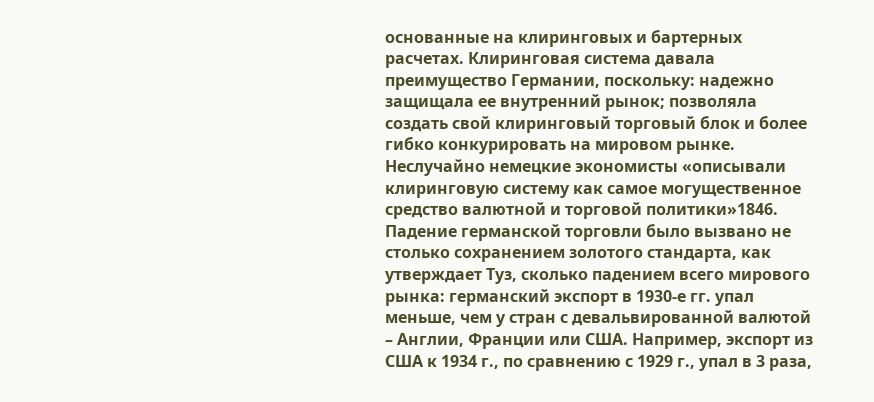основанные на клиринговых и бартерных расчетах. Клиринговая система давала преимущество Германии, поскольку: надежно защищала ее внутренний рынок; позволяла создать свой клиринговый торговый блок и более гибко конкурировать на мировом рынке.
Неслучайно немецкие экономисты «описывали клиринговую систему как самое могущественное средство валютной и торговой политики»1846. Падение германской торговли было вызвано не столько сохранением золотого стандарта, как утверждает Туз, сколько падением всего мирового рынка: германский экспорт в 1930-е гг. упал меньше, чем у стран с девальвированной валютой – Англии, Франции или США. Например, экспорт из США к 1934 г., по сравнению с 1929 г., упал в 3 раза,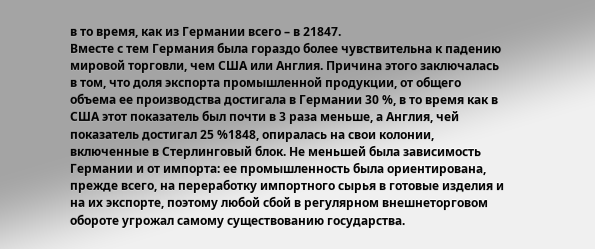в то время, как из Германии всего – в 21847.
Вместе с тем Германия была гораздо более чувствительна к падению мировой торговли, чем США или Англия. Причина этого заключалась в том, что доля экспорта промышленной продукции, от общего объема ее производства достигала в Германии 30 %, в то время как в США этот показатель был почти в 3 раза меньше, а Англия, чей показатель достигал 25 %1848, опиралась на свои колонии, включенные в Стерлинговый блок. Не меньшей была зависимость Германии и от импорта: ее промышленность была ориентирована, прежде всего, на переработку импортного сырья в готовые изделия и на их экспорте, поэтому любой сбой в регулярном внешнеторговом обороте угрожал самому существованию государства.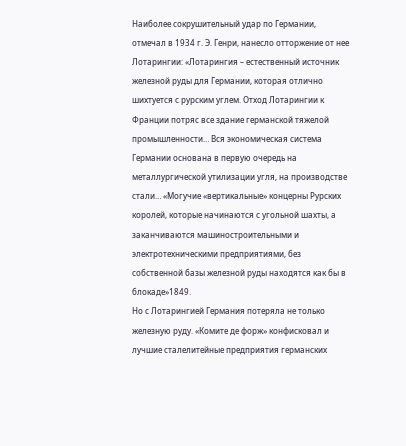Наиболее сокрушительный удар по Германии, отмечал в 1934 г. Э. Генри, нанесло отторжение от нее Лотарингии: «Лотарингия – естественный источник железной руды для Германии, которая отлично шихтуется с рурским углем. Отход Лотарингии к Франции потряс все здание германской тяжелой промышленности… Вся экономическая система Германии основана в первую очередь на металлургической утилизации угля, на производстве стали… «Могучие «вертикальные» концерны Рурских королей, которые начинаются с угольной шахты, а заканчиваются машиностроительными и электротехническими предприятиями, без собственной базы железной руды находятся как бы в блокаде»1849.
Но с Лотарингией Германия потеряла не только железную руду. «Комите де форж» конфисковал и лучшие сталелитейные предприятия германских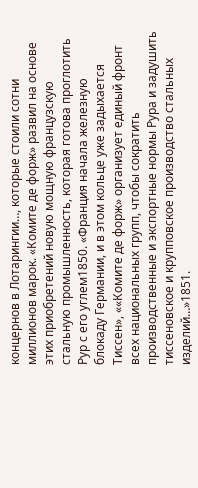концернов в Лотарингии…, которые стоили сотни миллионов марок. «Комите де форж» развил на основе этих приобретений новую мощную французскую стальную промышленность, которая готова проглотить Рур с его углем1850. «Франция начала железную блокаду Германии, и в этом кольце уже задыхается Тиссен», ««Комите де форж» организует единый фронт всех национальных групп, чтобы сократить производственные и экспортные нормы Рура и задушить тиссеновское и крупповское производство стальных изделий…»1851.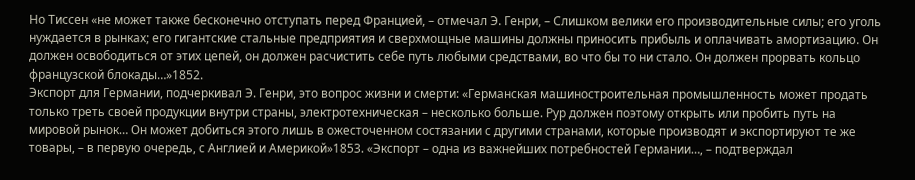Но Тиссен «не может также бесконечно отступать перед Францией, – отмечал Э. Генри, – Слишком велики его производительные силы; его уголь нуждается в рынках; его гигантские стальные предприятия и сверхмощные машины должны приносить прибыль и оплачивать амортизацию. Он должен освободиться от этих цепей, он должен расчистить себе путь любыми средствами, во что бы то ни стало. Он должен прорвать кольцо французской блокады…»1852.
Экспорт для Германии, подчеркивал Э. Генри, это вопрос жизни и смерти: «Германская машиностроительная промышленность может продать только треть своей продукции внутри страны, электротехническая – несколько больше. Рур должен поэтому открыть или пробить путь на мировой рынок… Он может добиться этого лишь в ожесточенном состязании с другими странами, которые производят и экспортируют те же товары, – в первую очередь, с Англией и Америкой»1853. «Экспорт – одна из важнейших потребностей Германии…, – подтверждал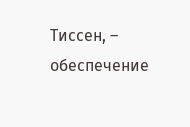Тиссен, – обеспечение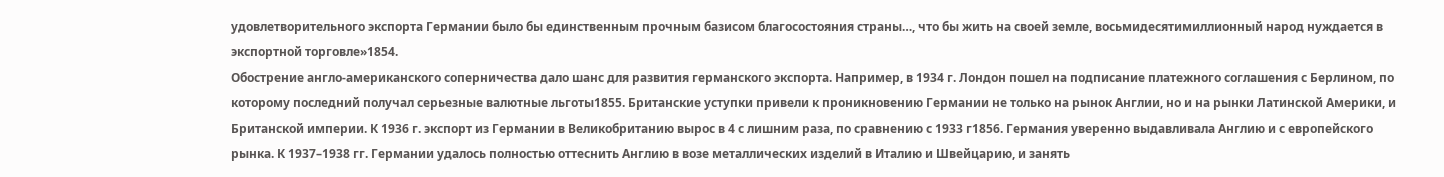удовлетворительного экспорта Германии было бы единственным прочным базисом благосостояния страны…, что бы жить на своей земле, восьмидесятимиллионный народ нуждается в экспортной торговле»1854.
Обострение англо-американского соперничества дало шанс для развития германского экспорта. Например, в 1934 г. Лондон пошел на подписание платежного соглашения с Берлином, по которому последний получал серьезные валютные льготы1855. Британские уступки привели к проникновению Германии не только на рынок Англии, но и на рынки Латинской Америки, и Британской империи. К 1936 г. экспорт из Германии в Великобританию вырос в 4 с лишним раза, по сравнению с 1933 г1856. Германия уверенно выдавливала Англию и с европейского рынка. К 1937–1938 гг. Германии удалось полностью оттеснить Англию в возе металлических изделий в Италию и Швейцарию, и занять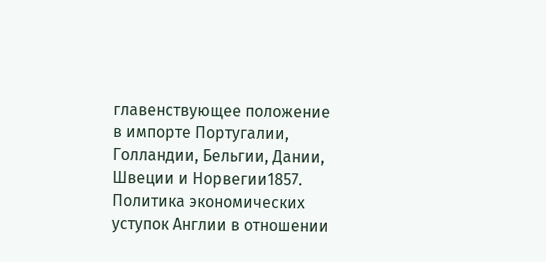главенствующее положение в импорте Португалии, Голландии, Бельгии, Дании, Швеции и Норвегии1857.
Политика экономических уступок Англии в отношении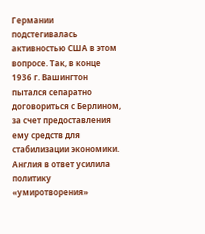Германии подстегивалась активностью США в этом вопросе. Так, в конце 1936 г. Вашингтон пытался сепаратно договориться с Берлином, за счет предоставления ему средств для стабилизации экономики. Англия в ответ усилила политику «умиротворения»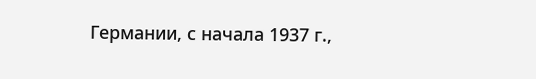Германии, с начала 1937 г.,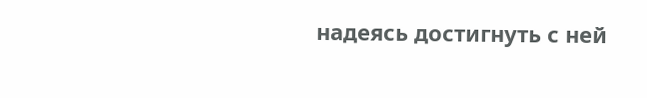надеясь достигнуть с ней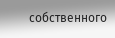собственного